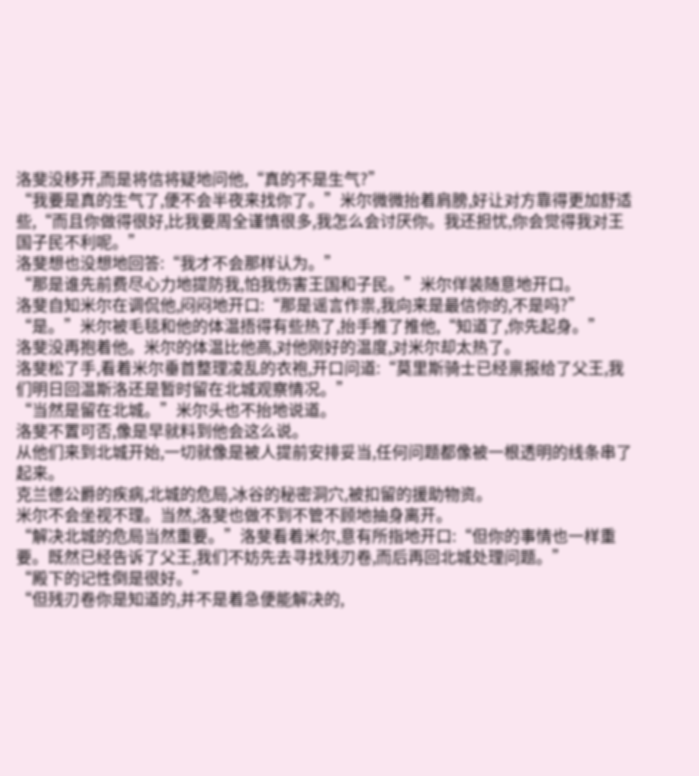洛斐没移开,而是将信将疑地问他,“真的不是生气?”
“我要是真的生气了,便不会半夜来找你了。”米尔微微抬着肩膀,好让对方靠得更加舒适些,“而且你做得很好,比我要周全谨慎很多,我怎么会讨厌你。我还担忧,你会觉得我对王国子民不利呢。”
洛斐想也没想地回答:“我才不会那样认为。”
“那是谁先前费尽心力地提防我,怕我伤害王国和子民。”米尔佯装随意地开口。
洛斐自知米尔在调侃他,闷闷地开口:“那是谣言作祟,我向来是最信你的,不是吗?”
“是。”米尔被毛毯和他的体温捂得有些热了,抬手推了推他,“知道了,你先起身。”
洛斐没再抱着他。米尔的体温比他高,对他刚好的温度,对米尔却太热了。
洛斐松了手,看着米尔垂首整理凌乱的衣袍,开口问道:“莫里斯骑士已经禀报给了父王,我们明日回温斯洛还是暂时留在北城观察情况。”
“当然是留在北城。”米尔头也不抬地说道。
洛斐不置可否,像是早就料到他会这么说。
从他们来到北城开始,一切就像是被人提前安排妥当,任何问题都像被一根透明的线条串了起来。
克兰德公爵的疾病,北城的危局,冰谷的秘密洞穴,被扣留的援助物资。
米尔不会坐视不理。当然,洛斐也做不到不管不顾地抽身离开。
“解决北城的危局当然重要。”洛斐看着米尔,意有所指地开口:“但你的事情也一样重要。既然已经告诉了父王,我们不妨先去寻找残刃卷,而后再回北城处理问题。”
“殿下的记性倒是很好。”
“但残刃卷你是知道的,并不是着急便能解决的,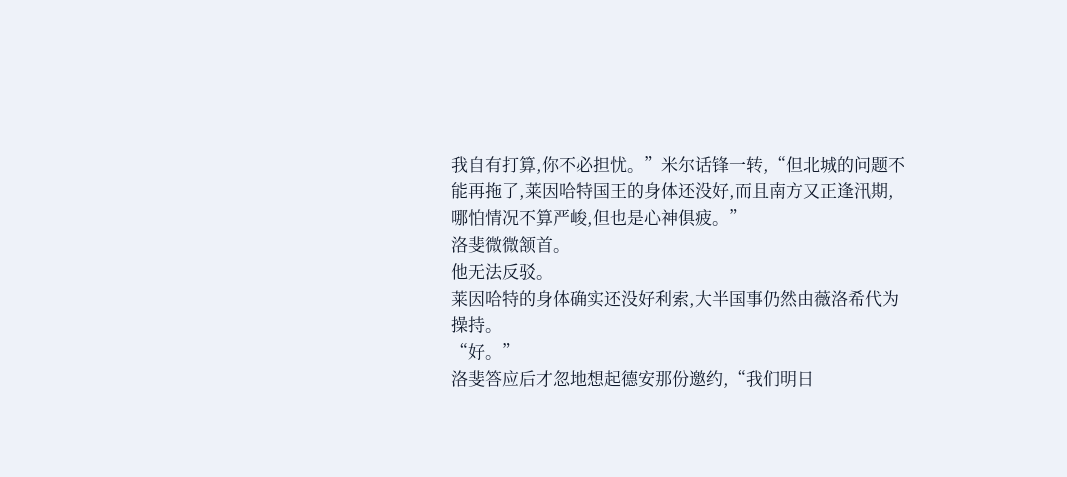我自有打算,你不必担忧。”米尔话锋一转,“但北城的问题不能再拖了,莱因哈特国王的身体还没好,而且南方又正逢汛期,哪怕情况不算严峻,但也是心神俱疲。”
洛斐微微颔首。
他无法反驳。
莱因哈特的身体确实还没好利索,大半国事仍然由薇洛希代为操持。
“好。”
洛斐答应后才忽地想起德安那份邀约,“我们明日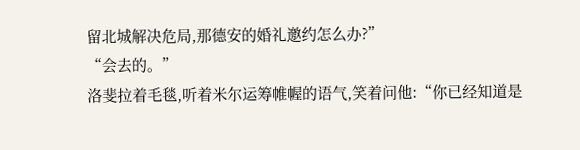留北城解决危局,那德安的婚礼邀约怎么办?”
“会去的。”
洛斐拉着毛毯,听着米尔运筹帷幄的语气,笑着问他:“你已经知道是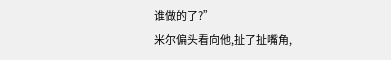谁做的了?”
米尔偏头看向他,扯了扯嘴角,